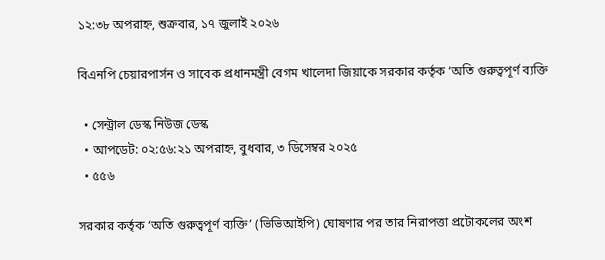১২:৩৮ অপরাহ্ন, শুক্রবার, ১৭ জুলাই ২০২৬

বিএনপি চেয়ারপার্সন ও সাবেক প্রধানমন্ত্রী বেগম খালেদা জিয়াকে সরকার কর্তৃক ‘অতি গুরুত্বপূর্ণ ব্যক্তি

  • সেন্ট্রাল ডেস্ক নিউজ ডেস্ক
  • আপডেট: ০২:৫৬:২১ অপরাহ্ন, বুধবার, ৩ ডিসেম্বর ২০২৫
  • ৫৫৬

সরকার কর্তৃক ‘অতি গুরুত্বপূর্ণ ব্যক্তি’ (ভিভিআইপি) ঘোষণার পর তার নিরাপত্তা প্রটোকলের অংশ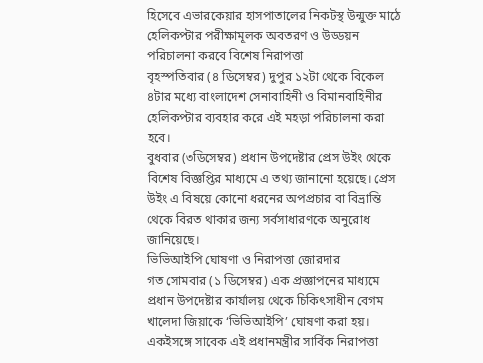হিসেবে এভারকেয়ার হাসপাতালের নিকটস্থ উন্মুক্ত মাঠে হেলিকপ্টার পরীক্ষামূলক অবতরণ ও উড্ডয়ন পরিচালনা করবে বিশেষ নিরাপত্তা
বৃহস্পতিবার (৪ ডিসেম্বর) দুপুর ১২টা থেকে বিকেল ৪টার মধ্যে বাংলাদেশ সেনাবাহিনী ও বিমানবাহিনীর হেলিকপ্টার ব্যবহার করে এই মহড়া পরিচালনা করা হবে।
বুধবার (৩ডিসেম্বর) প্রধান উপদেষ্টার প্রেস উইং থেকে বিশেষ বিজ্ঞপ্তির মাধ্যমে এ তথ্য জানানো হয়েছে। প্রেস উইং এ বিষয়ে কোনো ধরনের অপপ্রচার বা বিভ্রান্তি থেকে বিরত থাকার জন্য সর্বসাধারণকে অনুরোধ জানিয়েছে।
ভিভিআইপি ঘোষণা ও নিরাপত্তা জোরদার
গত সোমবার (১ ডিসেম্বর) এক প্রজ্ঞাপনের মাধ্যমে প্রধান উপদেষ্টার কার্যালয় থেকে চিকিৎসাধীন বেগম খালেদা জিয়াকে ‘ভিভিআইপি’ ঘোষণা করা হয়। একইসঙ্গে সাবেক এই প্রধানমন্ত্রীর সার্বিক নিরাপত্তা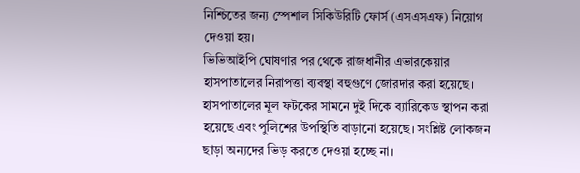নিশ্চিতের জন্য স্পেশাল সিকিউরিটি ফোর্স (এসএসএফ) নিয়োগ দেওয়া হয়।
ভিভিআইপি ঘোষণার পর থেকে রাজধানীর এভারকেয়ার হাসপাতালের নিরাপত্তা ব্যবস্থা বহুগুণে জোরদার করা হয়েছে। হাসপাতালের মূল ফটকের সামনে দুই দিকে ব্যারিকেড স্থাপন করা হয়েছে এবং পুলিশের উপস্থিতি বাড়ানো হয়েছে। সংশ্লিষ্ট লোকজন ছাড়া অন্যদের ভিড় করতে দেওয়া হচ্ছে না।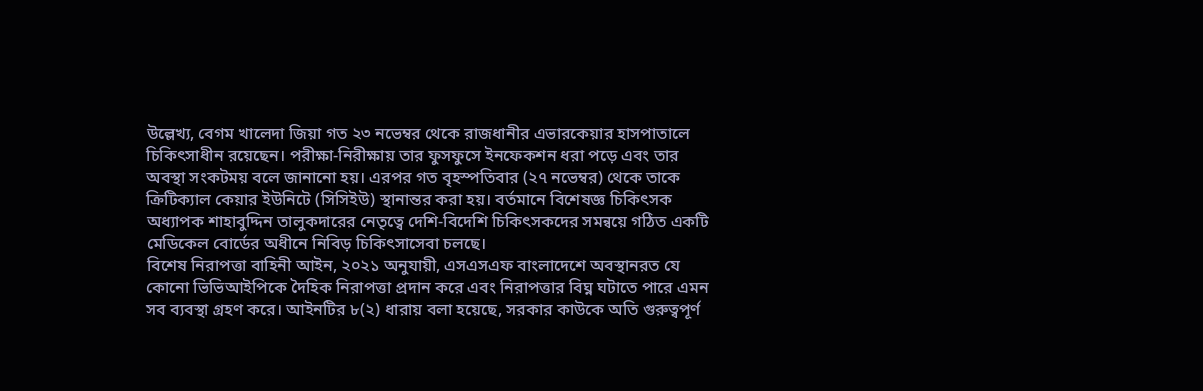উল্লেখ্য, বেগম খালেদা জিয়া গত ২৩ নভেম্বর থেকে রাজধানীর এভারকেয়ার হাসপাতালে চিকিৎসাধীন রয়েছেন। পরীক্ষা-নিরীক্ষায় তার ফুসফুসে ইনফেকশন ধরা পড়ে এবং তার অবস্থা সংকটময় বলে জানানো হয়। এরপর গত বৃহস্পতিবার (২৭ নভেম্বর) থেকে তাকে ক্রিটিক্যাল কেয়ার ইউনিটে (সিসিইউ) স্থানান্তর করা হয়। বর্তমানে বিশেষজ্ঞ চিকিৎসক অধ্যাপক শাহাবুদ্দিন তালুকদারের নেতৃত্বে দেশি-বিদেশি চিকিৎসকদের সমন্বয়ে গঠিত একটি মেডিকেল বোর্ডের অধীনে নিবিড় চিকিৎসাসেবা চলছে।
বিশেষ নিরাপত্তা বাহিনী আইন, ২০২১ অনুযায়ী, এসএসএফ বাংলাদেশে অবস্থানরত যে কোনো ভিভিআইপিকে দৈহিক নিরাপত্তা প্রদান করে এবং নিরাপত্তার বিঘ্ন ঘটাতে পারে এমন সব ব্যবস্থা গ্রহণ করে। আইনটির ৮(২) ধারায় বলা হয়েছে, সরকার কাউকে অতি গুরুত্বপূর্ণ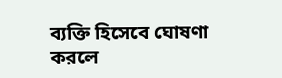ব্যক্তি হিসেবে ঘোষণা করলে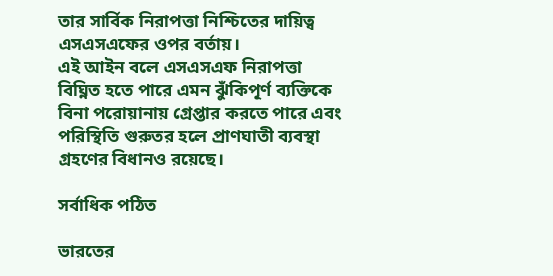তার সার্বিক নিরাপত্তা নিশ্চিতের দায়িত্ব এসএসএফের ওপর বর্তায়।
এই আইন বলে এসএসএফ নিরাপত্তা বিঘ্নিত হতে পারে এমন ঝুঁকিপূর্ণ ব্যক্তিকে বিনা পরোয়ানায় গ্রেপ্তার করতে পারে এবং পরিস্থিতি গুরুতর হলে প্রাণঘাতী ব্যবস্থা গ্রহণের বিধানও রয়েছে।

সর্বাধিক পঠিত

ভারতের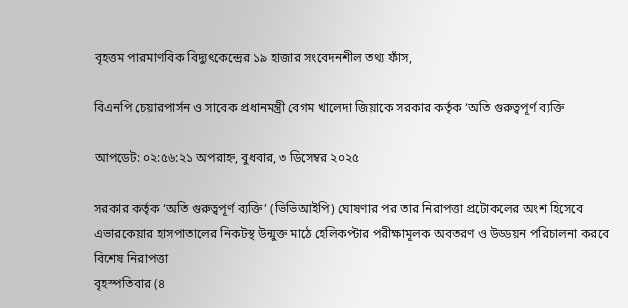বৃহত্তম পারমাণবিক বিদ্যুৎকেন্দ্রের ১৯ হাজার সংবেদনশীল তথ্য ফাঁস,

বিএনপি চেয়ারপার্সন ও সাবেক প্রধানমন্ত্রী বেগম খালেদা জিয়াকে সরকার কর্তৃক ‘অতি গুরুত্বপূর্ণ ব্যক্তি

আপডেট: ০২:৫৬:২১ অপরাহ্ন, বুধবার, ৩ ডিসেম্বর ২০২৫

সরকার কর্তৃক ‘অতি গুরুত্বপূর্ণ ব্যক্তি’ (ভিভিআইপি) ঘোষণার পর তার নিরাপত্তা প্রটোকলের অংশ হিসেবে এভারকেয়ার হাসপাতালের নিকটস্থ উন্মুক্ত মাঠে হেলিকপ্টার পরীক্ষামূলক অবতরণ ও উড্ডয়ন পরিচালনা করবে বিশেষ নিরাপত্তা
বৃহস্পতিবার (৪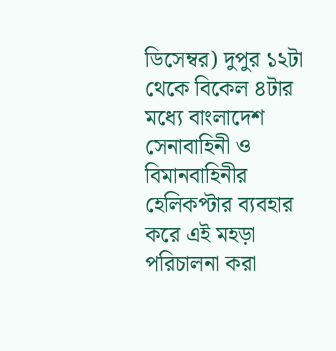ডিসেম্বর) দুপুর ১২টা থেকে বিকেল ৪টার মধ্যে বাংলাদেশ সেনাবাহিনী ও বিমানবাহিনীর হেলিকপ্টার ব্যবহার করে এই মহড়া পরিচালনা করা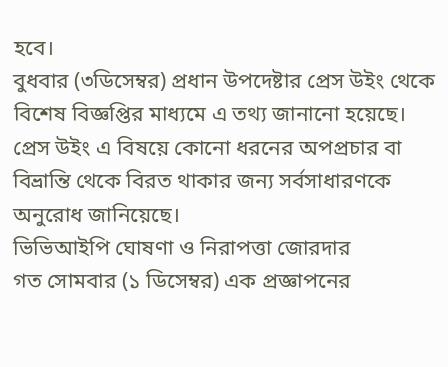হবে।
বুধবার (৩ডিসেম্বর) প্রধান উপদেষ্টার প্রেস উইং থেকে বিশেষ বিজ্ঞপ্তির মাধ্যমে এ তথ্য জানানো হয়েছে। প্রেস উইং এ বিষয়ে কোনো ধরনের অপপ্রচার বা বিভ্রান্তি থেকে বিরত থাকার জন্য সর্বসাধারণকে অনুরোধ জানিয়েছে।
ভিভিআইপি ঘোষণা ও নিরাপত্তা জোরদার
গত সোমবার (১ ডিসেম্বর) এক প্রজ্ঞাপনের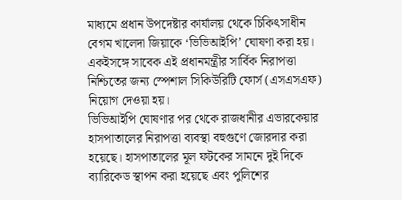মাধ্যমে প্রধান উপদেষ্টার কার্যালয় থেকে চিকিৎসাধীন বেগম খালেদা জিয়াকে ‘ভিভিআইপি’ ঘোষণা করা হয়। একইসঙ্গে সাবেক এই প্রধানমন্ত্রীর সার্বিক নিরাপত্তা নিশ্চিতের জন্য স্পেশাল সিকিউরিটি ফোর্স (এসএসএফ) নিয়োগ দেওয়া হয়।
ভিভিআইপি ঘোষণার পর থেকে রাজধানীর এভারকেয়ার হাসপাতালের নিরাপত্তা ব্যবস্থা বহুগুণে জোরদার করা হয়েছে। হাসপাতালের মূল ফটকের সামনে দুই দিকে ব্যারিকেড স্থাপন করা হয়েছে এবং পুলিশের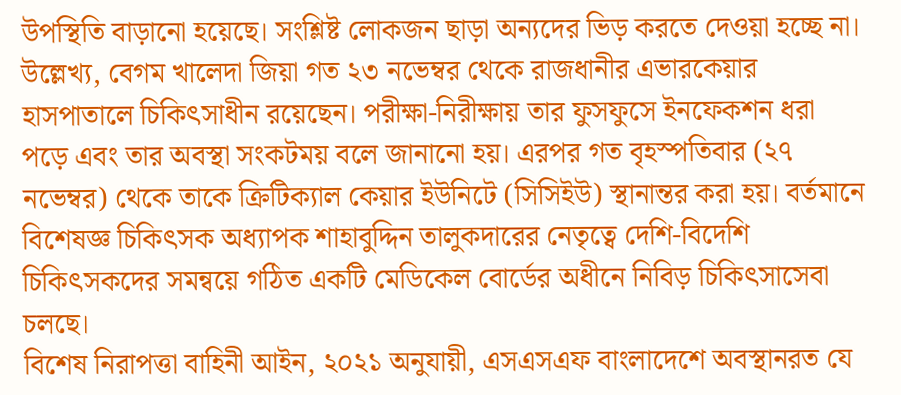উপস্থিতি বাড়ানো হয়েছে। সংশ্লিষ্ট লোকজন ছাড়া অন্যদের ভিড় করতে দেওয়া হচ্ছে না।
উল্লেখ্য, বেগম খালেদা জিয়া গত ২৩ নভেম্বর থেকে রাজধানীর এভারকেয়ার হাসপাতালে চিকিৎসাধীন রয়েছেন। পরীক্ষা-নিরীক্ষায় তার ফুসফুসে ইনফেকশন ধরা পড়ে এবং তার অবস্থা সংকটময় বলে জানানো হয়। এরপর গত বৃহস্পতিবার (২৭ নভেম্বর) থেকে তাকে ক্রিটিক্যাল কেয়ার ইউনিটে (সিসিইউ) স্থানান্তর করা হয়। বর্তমানে বিশেষজ্ঞ চিকিৎসক অধ্যাপক শাহাবুদ্দিন তালুকদারের নেতৃত্বে দেশি-বিদেশি চিকিৎসকদের সমন্বয়ে গঠিত একটি মেডিকেল বোর্ডের অধীনে নিবিড় চিকিৎসাসেবা চলছে।
বিশেষ নিরাপত্তা বাহিনী আইন, ২০২১ অনুযায়ী, এসএসএফ বাংলাদেশে অবস্থানরত যে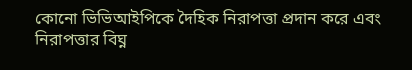কোনো ভিভিআইপিকে দৈহিক নিরাপত্তা প্রদান করে এবং নিরাপত্তার বিঘ্ন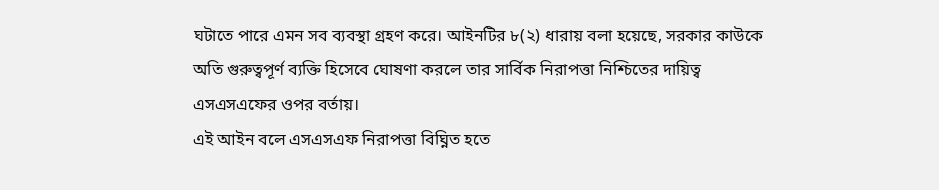ঘটাতে পারে এমন সব ব্যবস্থা গ্রহণ করে। আইনটির ৮(২) ধারায় বলা হয়েছে, সরকার কাউকে অতি গুরুত্বপূর্ণ ব্যক্তি হিসেবে ঘোষণা করলে তার সার্বিক নিরাপত্তা নিশ্চিতের দায়িত্ব এসএসএফের ওপর বর্তায়।
এই আইন বলে এসএসএফ নিরাপত্তা বিঘ্নিত হতে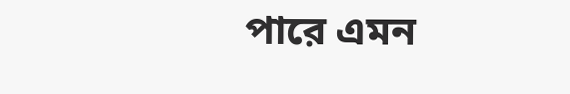পারে এমন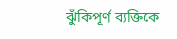ঝুঁকিপূর্ণ ব্যক্তিকে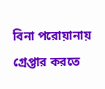বিনা পরোয়ানায় গ্রেপ্তার করতে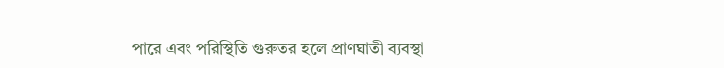পারে এবং পরিস্থিতি গুরুতর হলে প্রাণঘাতী ব্যবস্থা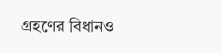গ্রহণের বিধানও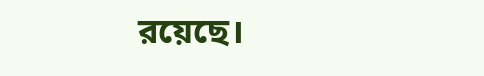রয়েছে।